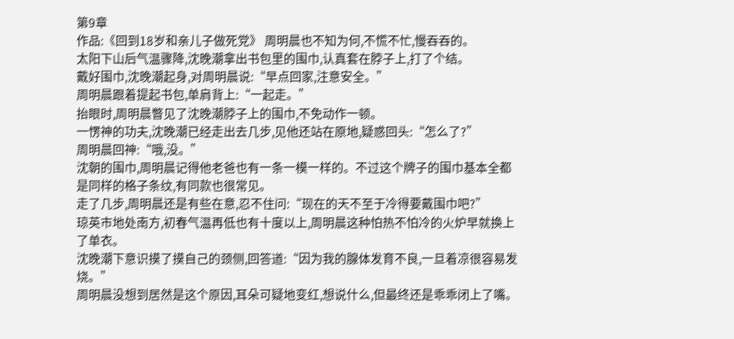第9章
作品:《回到18岁和亲儿子做死党》 周明晨也不知为何,不慌不忙,慢吞吞的。
太阳下山后气温骤降,沈晚潮拿出书包里的围巾,认真套在脖子上,打了个结。
戴好围巾,沈晚潮起身,对周明晨说:“早点回家,注意安全。”
周明晨跟着提起书包,单肩背上:“一起走。”
抬眼时,周明晨瞥见了沈晚潮脖子上的围巾,不免动作一顿。
一愣神的功夫,沈晚潮已经走出去几步,见他还站在原地,疑惑回头:“怎么了?”
周明晨回神:“哦,没。”
沈朝的围巾,周明晨记得他老爸也有一条一模一样的。不过这个牌子的围巾基本全都是同样的格子条纹,有同款也很常见。
走了几步,周明晨还是有些在意,忍不住问:“现在的天不至于冷得要戴围巾吧?”
琼英市地处南方,初春气温再低也有十度以上,周明晨这种怕热不怕冷的火炉早就换上了单衣。
沈晚潮下意识摸了摸自己的颈侧,回答道:“因为我的腺体发育不良,一旦着凉很容易发烧。”
周明晨没想到居然是这个原因,耳朵可疑地变红,想说什么,但最终还是乖乖闭上了嘴。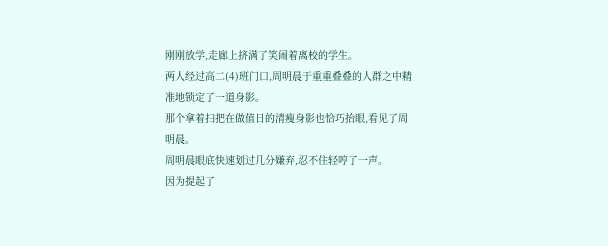刚刚放学,走廊上挤满了笑闹着离校的学生。
两人经过高二(4)班门口,周明晨于重重叠叠的人群之中精准地锁定了一道身影。
那个拿着扫把在做值日的清瘦身影也恰巧抬眼,看见了周明晨。
周明晨眼底快速划过几分嫌弃,忍不住轻哼了一声。
因为提起了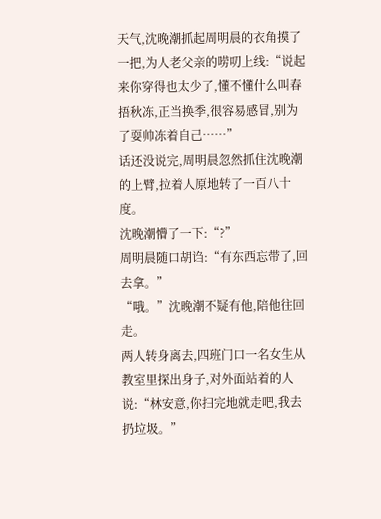天气,沈晚潮抓起周明晨的衣角摸了一把,为人老父亲的唠叨上线:“说起来你穿得也太少了,懂不懂什么叫春捂秋冻,正当换季,很容易感冒,别为了耍帅冻着自己……”
话还没说完,周明晨忽然抓住沈晚潮的上臂,拉着人原地转了一百八十度。
沈晚潮懵了一下:“?”
周明晨随口胡诌:“有东西忘带了,回去拿。”
“哦。”沈晚潮不疑有他,陪他往回走。
两人转身离去,四班门口一名女生从教室里探出身子,对外面站着的人说:“林安意,你扫完地就走吧,我去扔垃圾。”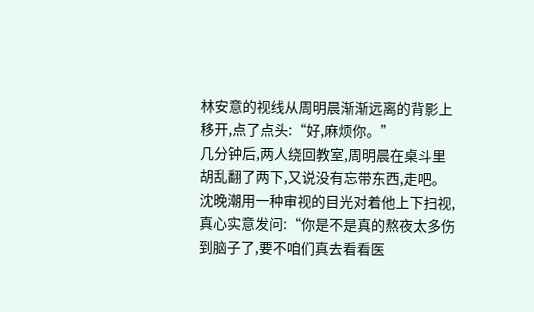林安意的视线从周明晨渐渐远离的背影上移开,点了点头:“好,麻烦你。”
几分钟后,两人绕回教室,周明晨在桌斗里胡乱翻了两下,又说没有忘带东西,走吧。
沈晚潮用一种审视的目光对着他上下扫视,真心实意发问:“你是不是真的熬夜太多伤到脑子了,要不咱们真去看看医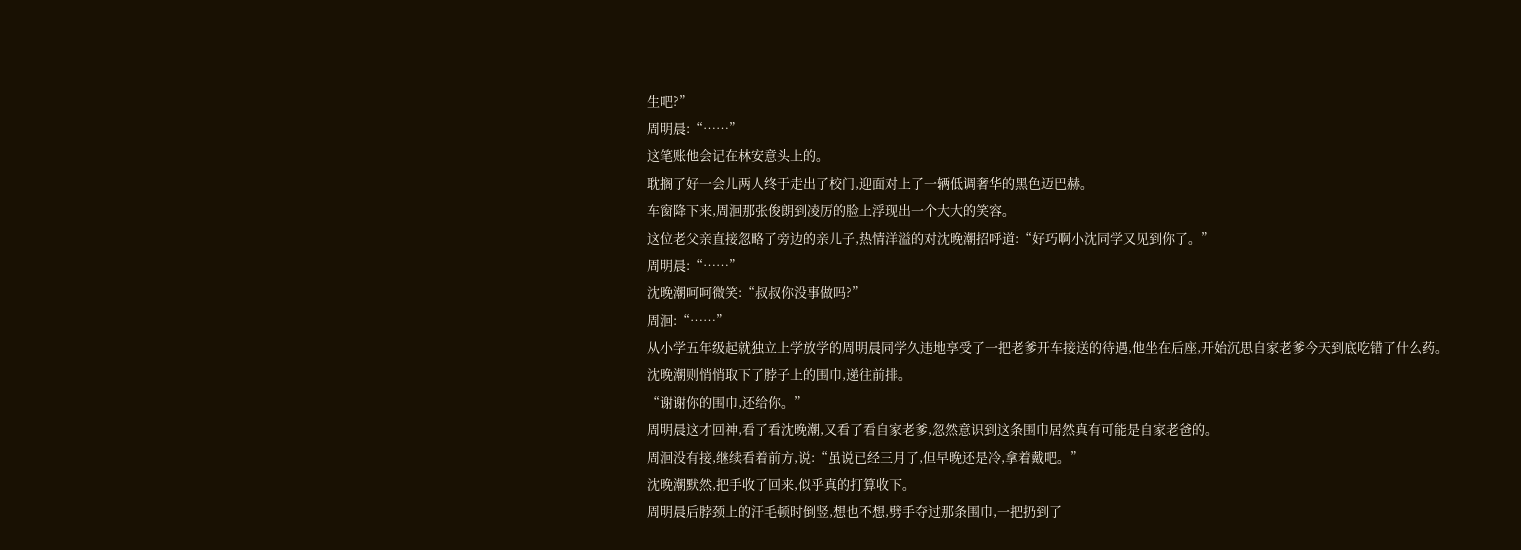生吧?”
周明晨:“……”
这笔账他会记在林安意头上的。
耽搁了好一会儿两人终于走出了校门,迎面对上了一辆低调奢华的黑色迈巴赫。
车窗降下来,周洄那张俊朗到凌厉的脸上浮现出一个大大的笑容。
这位老父亲直接忽略了旁边的亲儿子,热情洋溢的对沈晚潮招呼道:“好巧啊小沈同学又见到你了。”
周明晨:“……”
沈晚潮呵呵微笑:“叔叔你没事做吗?”
周洄:“……”
从小学五年级起就独立上学放学的周明晨同学久违地享受了一把老爹开车接送的待遇,他坐在后座,开始沉思自家老爹今天到底吃错了什么药。
沈晚潮则悄悄取下了脖子上的围巾,递往前排。
“谢谢你的围巾,还给你。”
周明晨这才回神,看了看沈晚潮,又看了看自家老爹,忽然意识到这条围巾居然真有可能是自家老爸的。
周洄没有接,继续看着前方,说:“虽说已经三月了,但早晚还是冷,拿着戴吧。”
沈晚潮默然,把手收了回来,似乎真的打算收下。
周明晨后脖颈上的汗毛顿时倒竖,想也不想,劈手夺过那条围巾,一把扔到了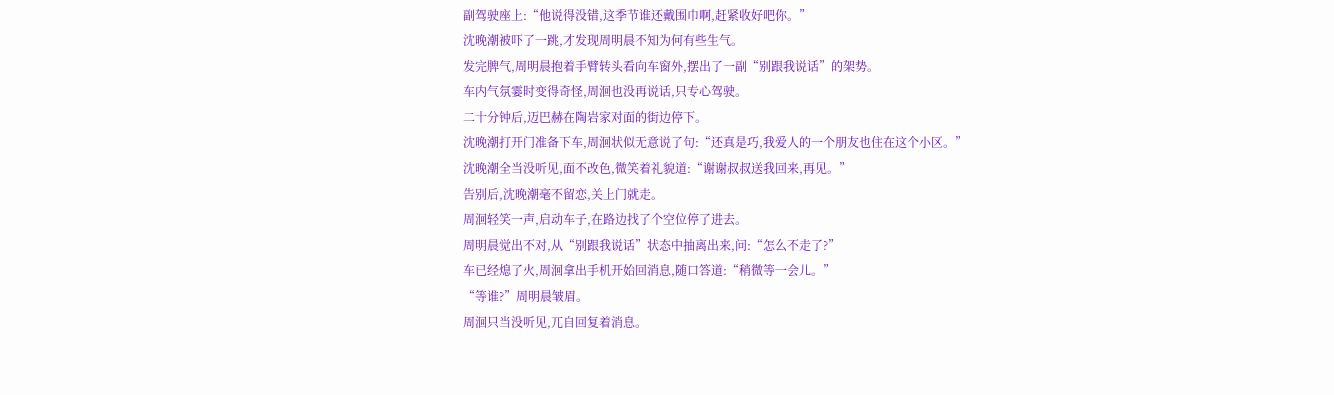副驾驶座上:“他说得没错,这季节谁还戴围巾啊,赶紧收好吧你。”
沈晚潮被吓了一跳,才发现周明晨不知为何有些生气。
发完脾气,周明晨抱着手臂转头看向车窗外,摆出了一副“别跟我说话”的架势。
车内气氛霎时变得奇怪,周洄也没再说话,只专心驾驶。
二十分钟后,迈巴赫在陶岩家对面的街边停下。
沈晚潮打开门准备下车,周洄状似无意说了句:“还真是巧,我爱人的一个朋友也住在这个小区。”
沈晚潮全当没听见,面不改色,微笑着礼貌道:“谢谢叔叔送我回来,再见。”
告别后,沈晚潮毫不留恋,关上门就走。
周洄轻笑一声,启动车子,在路边找了个空位停了进去。
周明晨觉出不对,从“别跟我说话”状态中抽离出来,问:“怎么不走了?”
车已经熄了火,周洄拿出手机开始回消息,随口答道:“稍微等一会儿。”
“等谁?”周明晨皱眉。
周洄只当没听见,兀自回复着消息。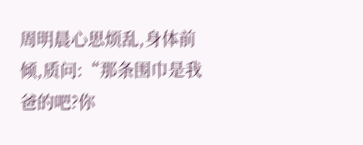周明晨心思烦乱,身体前倾,质问:“那条围巾是我爸的吧?你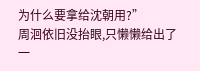为什么要拿给沈朝用?”
周洄依旧没抬眼,只懒懒给出了一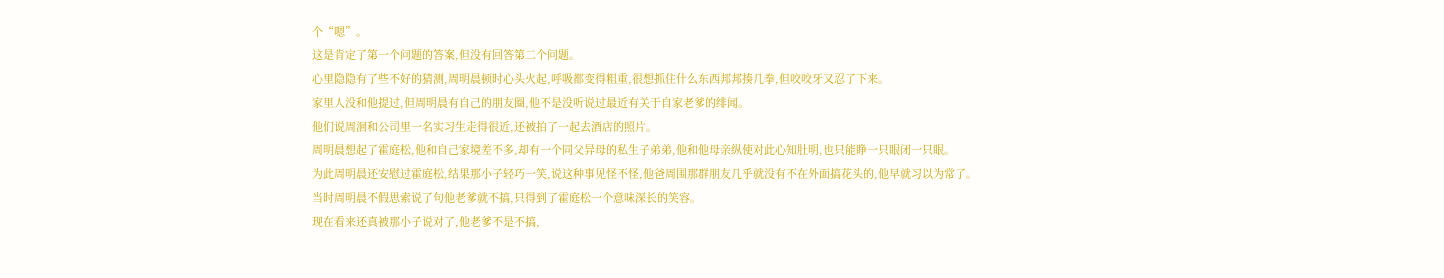个“嗯”。
这是肯定了第一个问题的答案,但没有回答第二个问题。
心里隐隐有了些不好的猜测,周明晨顿时心头火起,呼吸都变得粗重,很想抓住什么东西邦邦揍几拳,但咬咬牙又忍了下来。
家里人没和他提过,但周明晨有自己的朋友圈,他不是没听说过最近有关于自家老爹的绯闻。
他们说周洄和公司里一名实习生走得很近,还被拍了一起去酒店的照片。
周明晨想起了霍庭松,他和自己家境差不多,却有一个同父异母的私生子弟弟,他和他母亲纵使对此心知肚明,也只能睁一只眼闭一只眼。
为此周明晨还安慰过霍庭松,结果那小子轻巧一笑,说这种事见怪不怪,他爸周围那群朋友几乎就没有不在外面搞花头的,他早就习以为常了。
当时周明晨不假思索说了句他老爹就不搞,只得到了霍庭松一个意味深长的笑容。
现在看来还真被那小子说对了,他老爹不是不搞,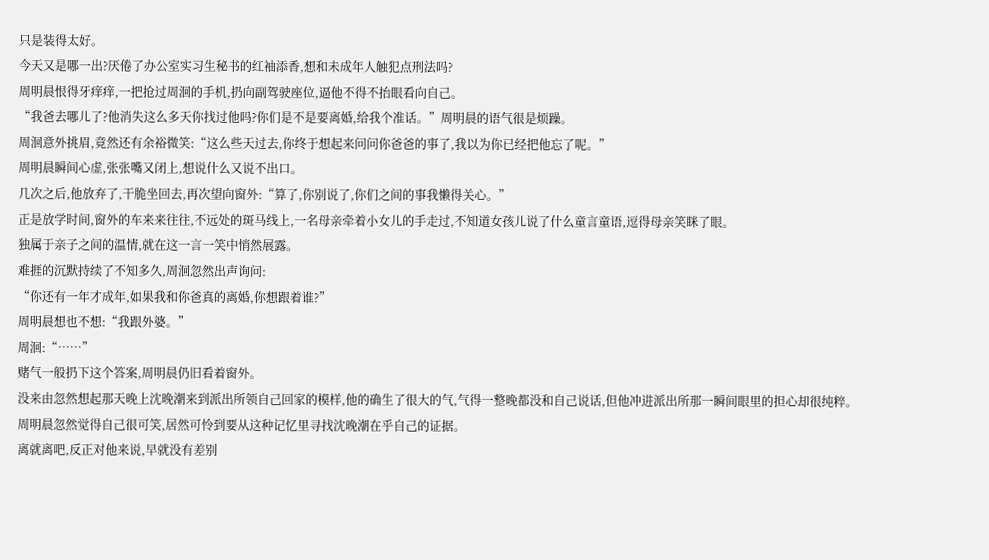只是装得太好。
今天又是哪一出?厌倦了办公室实习生秘书的红袖添香,想和未成年人触犯点刑法吗?
周明晨恨得牙痒痒,一把抢过周洄的手机,扔向副驾驶座位,逼他不得不抬眼看向自己。
“我爸去哪儿了?他消失这么多天你找过他吗?你们是不是要离婚,给我个准话。”周明晨的语气很是烦躁。
周洄意外挑眉,竟然还有余裕微笑:“这么些天过去,你终于想起来问问你爸爸的事了,我以为你已经把他忘了呢。”
周明晨瞬间心虚,张张嘴又闭上,想说什么又说不出口。
几次之后,他放弃了,干脆坐回去,再次望向窗外:“算了,你别说了,你们之间的事我懒得关心。”
正是放学时间,窗外的车来来往往,不远处的斑马线上,一名母亲牵着小女儿的手走过,不知道女孩儿说了什么童言童语,逗得母亲笑眯了眼。
独属于亲子之间的温情,就在这一言一笑中悄然展露。
难捱的沉默持续了不知多久,周洄忽然出声询问:
“你还有一年才成年,如果我和你爸真的离婚,你想跟着谁?”
周明晨想也不想:“我跟外婆。”
周洄:“……”
赌气一般扔下这个答案,周明晨仍旧看着窗外。
没来由忽然想起那天晚上沈晚潮来到派出所领自己回家的模样,他的确生了很大的气,气得一整晚都没和自己说话,但他冲进派出所那一瞬间眼里的担心却很纯粹。
周明晨忽然觉得自己很可笑,居然可怜到要从这种记忆里寻找沈晚潮在乎自己的证据。
离就离吧,反正对他来说,早就没有差别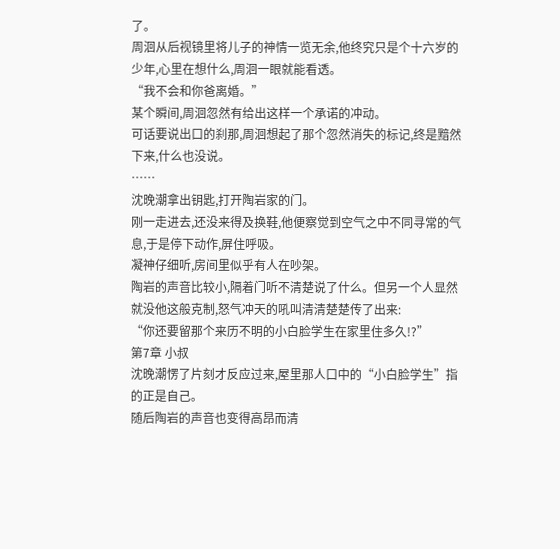了。
周洄从后视镜里将儿子的神情一览无余,他终究只是个十六岁的少年,心里在想什么,周洄一眼就能看透。
“我不会和你爸离婚。”
某个瞬间,周洄忽然有给出这样一个承诺的冲动。
可话要说出口的刹那,周洄想起了那个忽然消失的标记,终是黯然下来,什么也没说。
……
沈晚潮拿出钥匙,打开陶岩家的门。
刚一走进去,还没来得及换鞋,他便察觉到空气之中不同寻常的气息,于是停下动作,屏住呼吸。
凝神仔细听,房间里似乎有人在吵架。
陶岩的声音比较小,隔着门听不清楚说了什么。但另一个人显然就没他这般克制,怒气冲天的吼叫清清楚楚传了出来:
“你还要留那个来历不明的小白脸学生在家里住多久!?”
第7章 小叔
沈晚潮愣了片刻才反应过来,屋里那人口中的“小白脸学生”指的正是自己。
随后陶岩的声音也变得高昂而清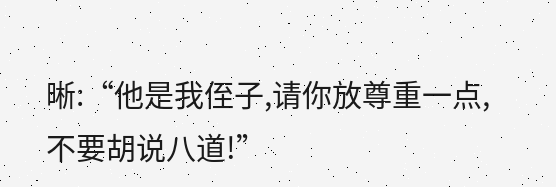晰:“他是我侄子,请你放尊重一点,不要胡说八道!”